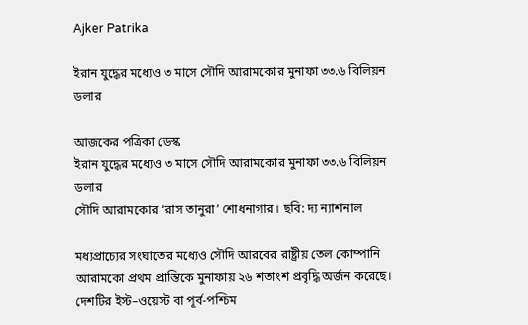Ajker Patrika

ইরান যুদ্ধের মধ্যেও ৩ মাসে সৌদি আরামকোর মুনাফা ৩৩.৬ বিলিয়ন ডলার

আজকের পত্রিকা ডেস্ক
ইরান যুদ্ধের মধ্যেও ৩ মাসে সৌদি আরামকোর মুনাফা ৩৩.৬ বিলিয়ন ডলার
সৌদি আরামকোর ‘রাস তানুরা’ শোধনাগার। ছবি: দ্য ন্যাশনাল

মধ্যপ্রাচ্যের সংঘাতের মধ্যেও সৌদি আরবের রাষ্ট্রীয় তেল কোম্পানি আরামকো প্রথম প্রান্তিকে মুনাফায় ২৬ শতাংশ প্রবৃদ্ধি অর্জন করেছে। দেশটির ইস্ট–ওয়েস্ট বা পূর্ব-পশ্চিম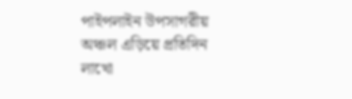পাইপলাইন উপসাগরীয় অঞ্চল এড়িয়ে প্রতিদিন লাখো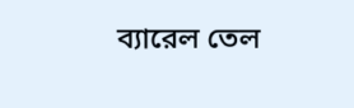ব্যারেল তেল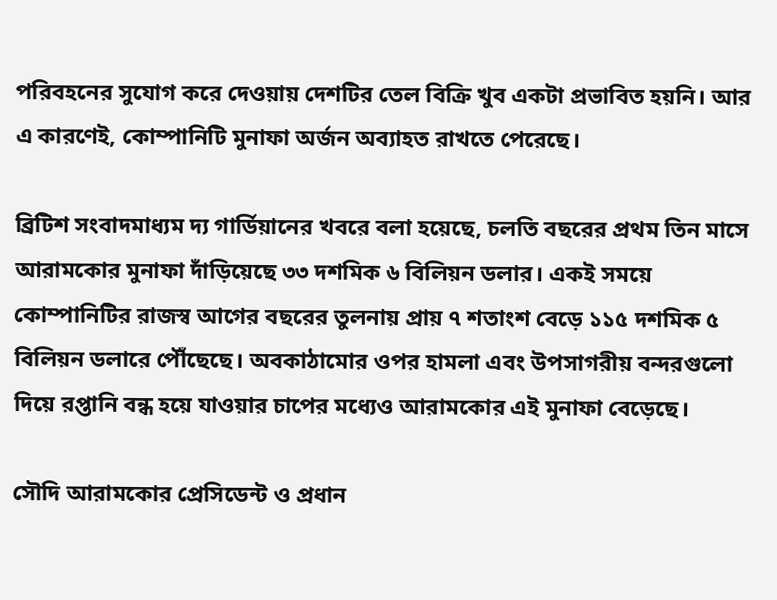পরিবহনের সুযোগ করে দেওয়ায় দেশটির তেল বিক্রি খুব একটা প্রভাবিত হয়নি। আর এ কারণেই, কোম্পানিটি মুনাফা অর্জন অব্যাহত রাখতে পেরেছে।

ব্রিটিশ সংবাদমাধ্যম দ্য গার্ডিয়ানের খবরে বলা হয়েছে, চলতি বছরের প্রথম তিন মাসে আরামকোর মুনাফা দাঁড়িয়েছে ৩৩ দশমিক ৬ বিলিয়ন ডলার। একই সময়ে কোম্পানিটির রাজস্ব আগের বছরের তুলনায় প্রায় ৭ শতাংশ বেড়ে ১১৫ দশমিক ৫ বিলিয়ন ডলারে পৌঁছেছে। অবকাঠামোর ওপর হামলা এবং উপসাগরীয় বন্দরগুলো দিয়ে রপ্তানি বন্ধ হয়ে যাওয়ার চাপের মধ্যেও আরামকোর এই মুনাফা বেড়েছে।

সৌদি আরামকোর প্রেসিডেন্ট ও প্রধান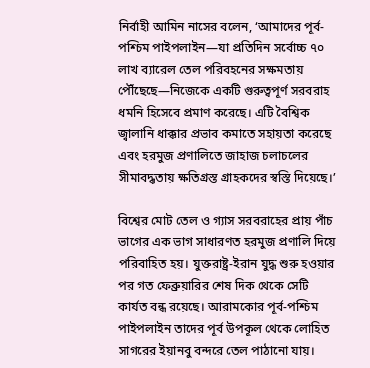নির্বাহী আমিন নাসের বলেন, ‘আমাদের পূর্ব-পশ্চিম পাইপলাইন—যা প্রতিদিন সর্বোচ্চ ৭০ লাখ ব্যারেল তেল পরিবহনের সক্ষমতায় পৌঁছেছে—নিজেকে একটি গুরুত্বপূর্ণ সরবরাহ ধমনি হিসেবে প্রমাণ করেছে। এটি বৈশ্বিক জ্বালানি ধাক্কার প্রভাব কমাতে সহায়তা করেছে এবং হরমুজ প্রণালিতে জাহাজ চলাচলের সীমাবদ্ধতায় ক্ষতিগ্রস্ত গ্রাহকদের স্বস্তি দিয়েছে।’

বিশ্বের মোট তেল ও গ্যাস সরবরাহের প্রায় পাঁচ ভাগের এক ভাগ সাধারণত হরমুজ প্রণালি দিয়ে পরিবাহিত হয়। যুক্তরাষ্ট্র-ইরান যুদ্ধ শুরু হওয়ার পর গত ফেব্রুয়ারির শেষ দিক থেকে সেটি কার্যত বন্ধ রয়েছে। আরামকোর পূর্ব-পশ্চিম পাইপলাইন তাদের পূর্ব উপকূল থেকে লোহিত সাগরের ইয়ানবু বন্দরে তেল পাঠানো যায়।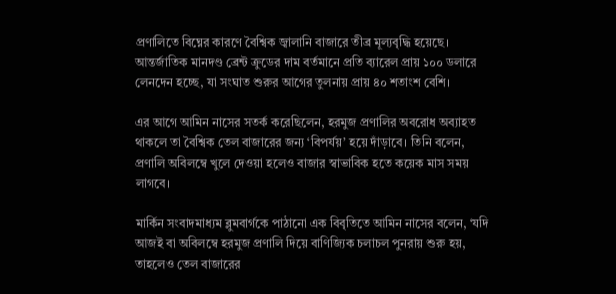প্রণালিতে বিঘ্নের কারণে বৈশ্বিক জ্বালানি বাজারে তীব্র মূল্যবৃদ্ধি হয়েছে। আন্তর্জাতিক মানদণ্ড ব্রেন্ট ক্রুডের দাম বর্তমানে প্রতি ব্যারেল প্রায় ১০০ ডলারে লেনদেন হচ্ছে, যা সংঘাত শুরুর আগের তুলনায় প্রায় ৪০ শতাংশ বেশি।

এর আগে আমিন নাসের সতর্ক করেছিলেন, হরমুজ প্রণালির অবরোধ অব্যাহত থাকলে তা বৈশ্বিক তেল বাজারের জন্য ‘বিপর্যয়’ হয়ে দাঁড়াবে। তিনি বলেন, প্রণালি অবিলম্বে খুলে দেওয়া হলেও বাজার স্বাভাবিক হতে কয়েক মাস সময় লাগবে।

মার্কিন সংবাদমাধ্যম ব্লুমবার্গকে পাঠানো এক বিবৃতিতে আমিন নাসের বলেন, ‘যদি আজই বা অবিলম্বে হরমুজ প্রণালি দিয়ে বাণিজ্যিক চলাচল পুনরায় শুরু হয়, তাহলেও তেল বাজারের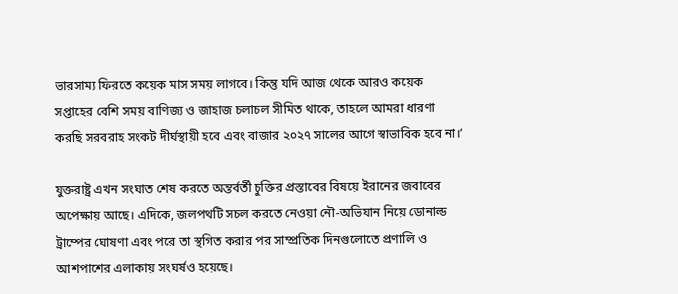ভারসাম্য ফিরতে কয়েক মাস সময় লাগবে। কিন্তু যদি আজ থেকে আরও কয়েক সপ্তাহের বেশি সময় বাণিজ্য ও জাহাজ চলাচল সীমিত থাকে, তাহলে আমরা ধারণা করছি সরবরাহ সংকট দীর্ঘস্থায়ী হবে এবং বাজার ২০২৭ সালের আগে স্বাভাবিক হবে না।’

যুক্তরাষ্ট্র এখন সংঘাত শেষ করতে অন্তর্বর্তী চুক্তির প্রস্তাবের বিষয়ে ইরানের জবাবের অপেক্ষায় আছে। এদিকে, জলপথটি সচল করতে নেওয়া নৌ-অভিযান নিয়ে ডোনাল্ড ট্রাম্পের ঘোষণা এবং পরে তা স্থগিত করার পর সাম্প্রতিক দিনগুলোতে প্রণালি ও আশপাশের এলাকায় সংঘর্ষও হয়েছে।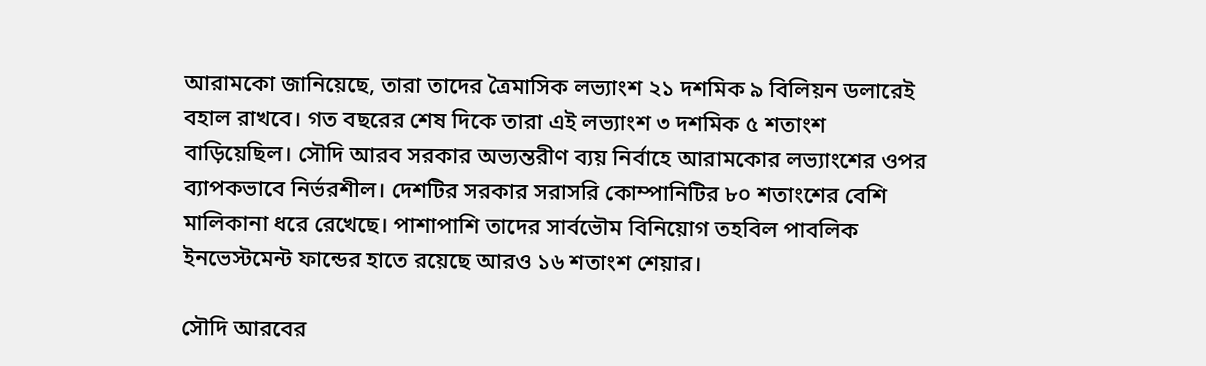আরামকো জানিয়েছে, তারা তাদের ত্রৈমাসিক লভ্যাংশ ২১ দশমিক ৯ বিলিয়ন ডলারেই বহাল রাখবে। গত বছরের শেষ দিকে তারা এই লভ্যাংশ ৩ দশমিক ৫ শতাংশ বাড়িয়েছিল। সৌদি আরব সরকার অভ্যন্তরীণ ব্যয় নির্বাহে আরামকোর লভ্যাংশের ওপর ব্যাপকভাবে নির্ভরশীল। দেশটির সরকার সরাসরি কোম্পানিটির ৮০ শতাংশের বেশি মালিকানা ধরে রেখেছে। পাশাপাশি তাদের সার্বভৌম বিনিয়োগ তহবিল পাবলিক ইনভেস্টমেন্ট ফান্ডের হাতে রয়েছে আরও ১৬ শতাংশ শেয়ার।

সৌদি আরবের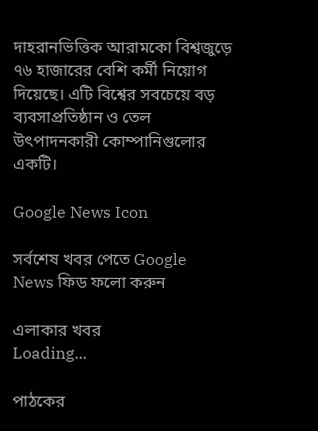দাহরানভিত্তিক আরামকো বিশ্বজুড়ে ৭৬ হাজারের বেশি কর্মী নিয়োগ দিয়েছে। এটি বিশ্বের সবচেয়ে বড় ব্যবসাপ্রতিষ্ঠান ও তেল উৎপাদনকারী কোম্পানিগুলোর একটি।

Google News Icon

সর্বশেষ খবর পেতে Google News ফিড ফলো করুন

এলাকার খবর
Loading...

পাঠকের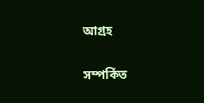আগ্রহ

সম্পর্কিত